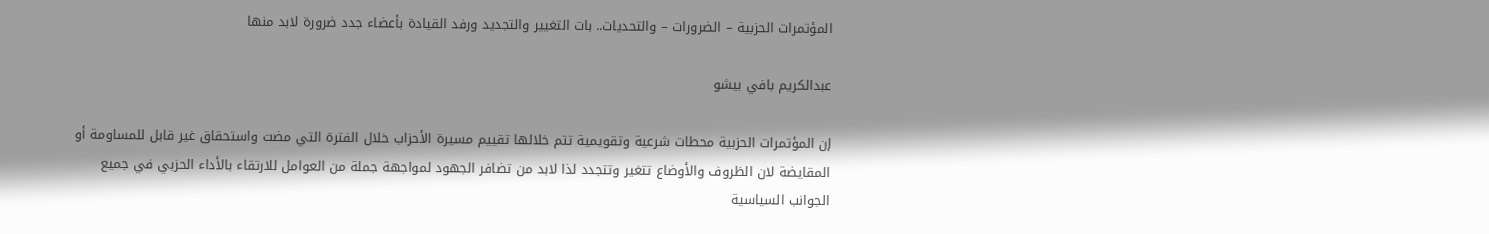المؤتمرات الحزبية – الضرورات – والتحديات.. بات التغيير والتجديد ورفد القيادة بأعضاء جدد ضرورة لابد منها

عبدالكريم بافي بيشو

إن المؤتمرات الحزبية محطات شرعية وتقويمية تتم خلالها تقييم مسيرة الأحزاب خلال الفترة التي مضت واستحقاق غير قابل للمساومة أو المقايضة لان الظروف والأوضاع تتغير وتتجدد لذا لابد من تضافر الجهود لمواجهة جملة من العوامل للارتقاء بالأداء الحزبي في جميع الجوانب السياسية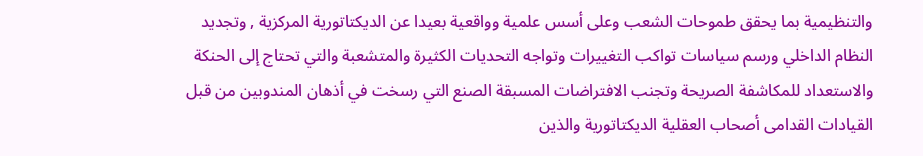والتنظيمية بما يحقق طموحات الشعب وعلى أسس علمية وواقعية بعيدا عن الديكتاتورية المركزية , وتجديد النظام الداخلي ورسم سياسات تواكب التغييرات وتواجه التحديات الكثيرة والمتشعبة والتي تحتاج إلى الحنكة والاستعداد للمكاشفة الصريحة وتجنب الافتراضات المسبقة الصنع التي رسخت في أذهان المندوبين من قبل القيادات القدامى أصحاب العقلية الديكتاتورية والذين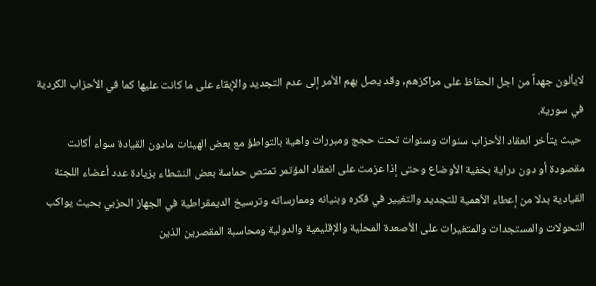لاياْلون جهداً من اجل الحفاظ على مراكزهم, وقد يصل بهم الأمر إلى عدم التجديد والإبقاء على ما كانت عليها كما في الأحزاب الكردية في سورية.
 حيث يتأخر انعقاد الأحزاب سنوات وسنوات تحت حجج ومبررات واهية بالتواطؤ مع بعض الهيئات مادون القيادة سواء أكانت مقصودة أو دون دراية بخفية الأوضاع وحتى إذا عزمت على انعقاد المؤتمر تمتص حماسة بعض النشطاء بزيادة عدد أعضاء اللجنة القيادية بدلا من إعطاء الأهمية للتجديد والتغيير في فكره وبنيانه وممارساته وترسيخ الديمقراطية في الجهاز الحزبي بحيث يواكب التحولات والمستجدات والمتغيرات على الأصعدة المحلية والإقليمية والدولية ومحاسبة المقصرين الذين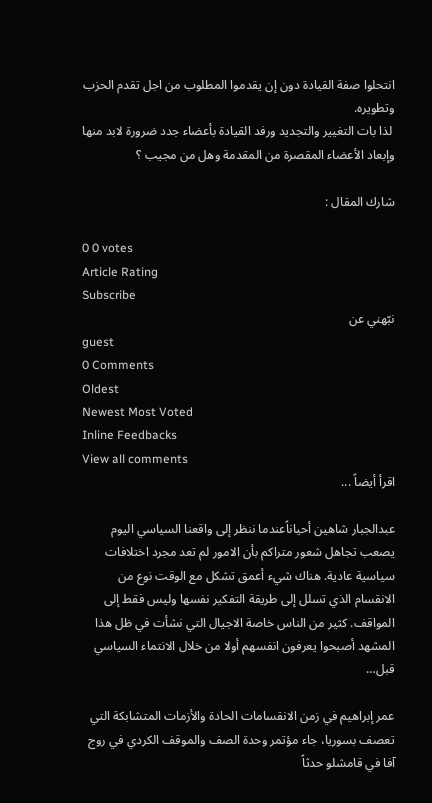انتحلوا صفة القيادة دون إن يقدموا المطلوب من اجل تقدم الحزب وتطويره.
 لذا بات التغيير والتجديد ورفد القيادة بأعضاء جدد ضرورة لابد منها وإبعاد الأعضاء المقصرة من المقدمة وهل من مجيب ؟

شارك المقال :

0 0 votes
Article Rating
Subscribe
نبّهني عن
guest
0 Comments
Oldest
Newest Most Voted
Inline Feedbacks
View all comments
اقرأ أيضاً ...

عبدالجبار شاهين أحياناًعندما ننظر إلى واقعنا السياسي اليوم يصعب تجاهل شعور متراكم بأن الامور لم تعد مجرد اختلافات سياسية عادية. هناك شيء أعمق تشكل مع الوقت نوع من الانقسام الذي تسلل إلى طريقة التفكير نفسها وليس فقط إلى المواقف. كثير من الناس خاصة الاجيال التي نشأت في ظل هذا المشهد أصبحوا يعرفون انفسهم أولا من خلال الانتماء السياسي قبل…

عمر إبراهيم في زمن الانقسامات الحادة والأزمات المتشابكة التي تعصف بسوريا، جاء مؤتمر وحدة الصف والموقف الكردي في روج آفا في قامشلو حدثاً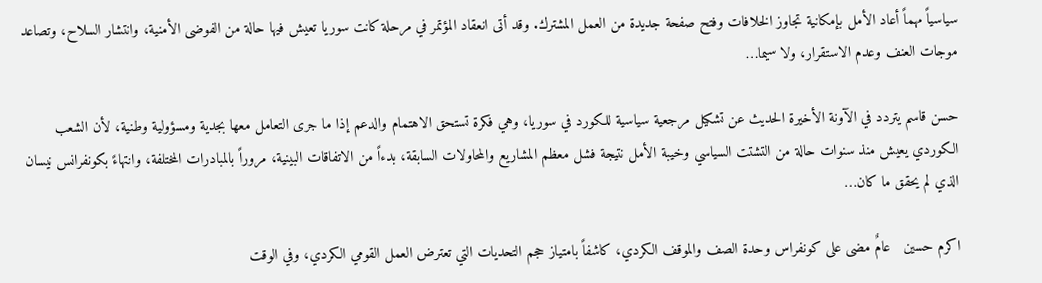سياسياً مهماً أعاد الأمل بإمكانية تجاوز الخلافات وفتح صفحة جديدة من العمل المشترك. وقد أتى انعقاد المؤتمر في مرحلة كانت سوريا تعيش فيها حالة من الفوضى الأمنية، وانتشار السلاح، وتصاعد موجات العنف وعدم الاستقرار، ولا سيما…

حسن قاسم يتردد في الآونة الأخيرة الحديث عن تشكيل مرجعية سياسية للكورد في سوريا، وهي فكرة تستحق الاهتمام والدعم إذا ما جرى التعامل معها بجدية ومسؤولية وطنية، لأن الشعب الكوردي يعيش منذ سنوات حالة من التشتت السياسي وخيبة الأمل نتيجة فشل معظم المشاريع والمحاولات السابقة، بدءاً من الاتفاقات البينية، مروراً بالمبادرات المختلفة، وانتهاءً بكونفرانس نيسان الذي لم يحقق ما كان…

اكرم حسين   عامٌ مضى على كونفراس وحدة الصف والموقف الكردي، كاشفاً بامتياز حجم التحديات التي تعترض العمل القومي الكردي، وفي الوقت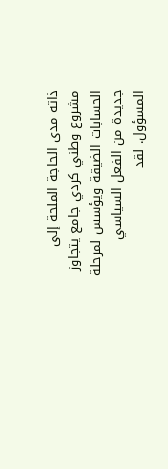ذاته مدى الحاجة الملحة إلى مشروع وطني كردي جامع يتجاوز الحسابات الضيقة ويؤسس لمرحلة جديدة من الفعل السياسي المسؤول. لقد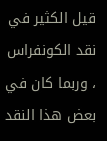قيل الكثير في نقد الكونفراس ، وربما كان في بعض هذا النقد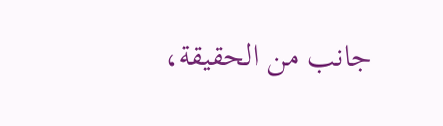جانب من الحقيقة،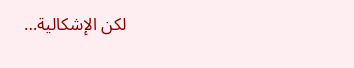لكن الإشكالية…